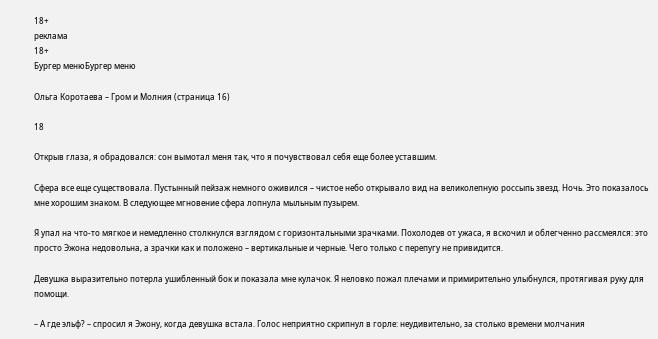18+
реклама
18+
Бургер менюБургер меню

Ольга Коротаева – Гром и Молния (страница 16)

18

Открыв глаза, я обрадовался: сон вымотал меня так, что я почувствовал себя еще более уставшим.

Сфера все еще существовала. Пустынный пейзаж немного оживился – чистое небо открывало вид на великолепную россыпь звезд. Ночь. Это показалось мне хорошим знаком. В следующее мгновение сфера лопнула мыльным пузырем.

Я упал на что-то мягкое и немедленно столкнулся взглядом с горизонтальными зрачками. Похолодев от ужаса, я вскочил и облегченно рассмеялся: это просто Эжона недовольна, а зрачки как и положено – вертикальные и черные. Чего только с перепугу не привидится.

Девушка выразительно потерла ушибленный бок и показала мне кулачок. Я неловко пожал плечами и примирительно улыбнулся, протягивая руку для помощи.

– А где эльф? – спросил я Эжону, когда девушка встала. Голос неприятно скрипнул в горле: неудивительно, за столько времени молчания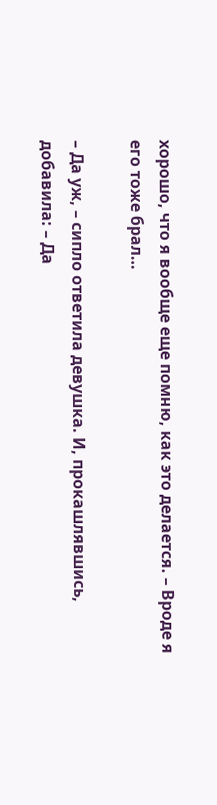хорошо, что я вообще еще помню, как это делается. – Вроде я его тоже брал…

– Да уж, – сипло ответила девушка. И, прокашлявшись, добавила: – Да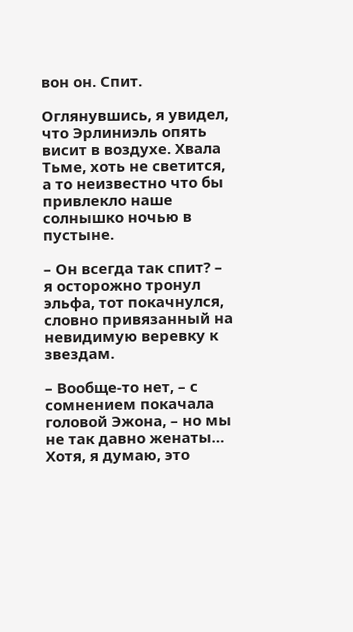вон он. Спит.

Оглянувшись, я увидел, что Эрлиниэль опять висит в воздухе. Хвала Тьме, хоть не светится, а то неизвестно что бы привлекло наше солнышко ночью в пустыне.

– Он всегда так спит? – я осторожно тронул эльфа, тот покачнулся, словно привязанный на невидимую веревку к звездам.

– Вообще-то нет, – с сомнением покачала головой Эжона, – но мы не так давно женаты… Хотя, я думаю, это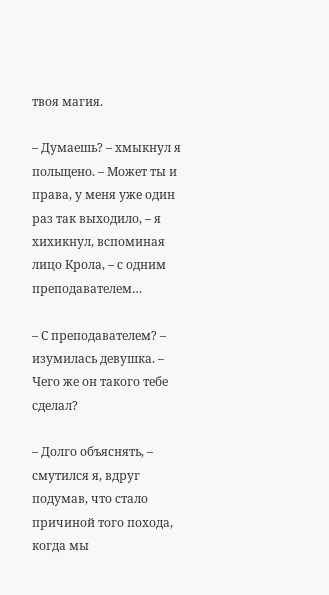твоя магия.

– Думаешь? – хмыкнул я польщено. – Может ты и права, у меня уже один раз так выходило, – я хихикнул, вспоминая лицо Крола, – с одним преподавателем…

– С преподавателем? – изумилась девушка. – Чего же он такого тебе сделал?

– Долго объяснять, – смутился я, вдруг подумав, что стало причиной того похода, когда мы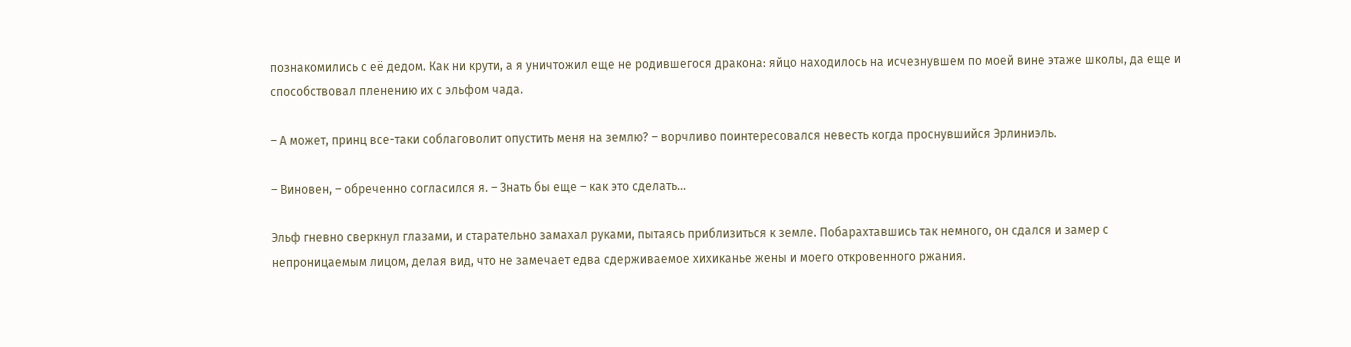познакомились с её дедом. Как ни крути, а я уничтожил еще не родившегося дракона: яйцо находилось на исчезнувшем по моей вине этаже школы, да еще и способствовал пленению их с эльфом чада.

– А может, принц все-таки соблаговолит опустить меня на землю? – ворчливо поинтересовался невесть когда проснувшийся Эрлиниэль.

– Виновен, – обреченно согласился я. – Знать бы еще – как это сделать…

Эльф гневно сверкнул глазами, и старательно замахал руками, пытаясь приблизиться к земле. Побарахтавшись так немного, он сдался и замер с непроницаемым лицом, делая вид, что не замечает едва сдерживаемое хихиканье жены и моего откровенного ржания.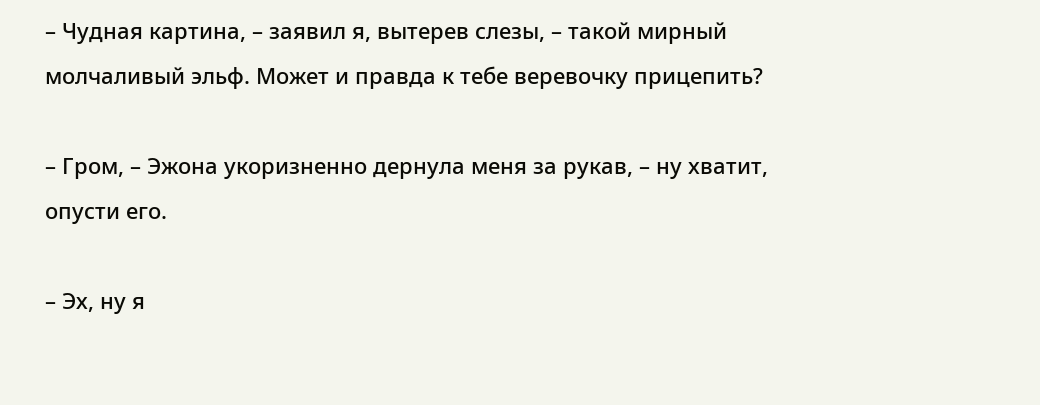– Чудная картина, – заявил я, вытерев слезы, – такой мирный молчаливый эльф. Может и правда к тебе веревочку прицепить?

– Гром, – Эжона укоризненно дернула меня за рукав, – ну хватит, опусти его.

– Эх, ну я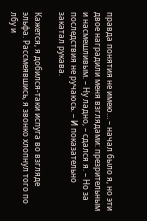правда понятия не имею… – начал было я, но эти двое наградили меня взглядами: презрительным и насмешливым. – Ну ладно, – сдался я. – Но за последствия не ручаюсь. – И показательно закатал рукава.

Кажется, я добился-таки испуга во взгляде эльфа. Рассмеявшись, я звонко хлопнул того по лбу и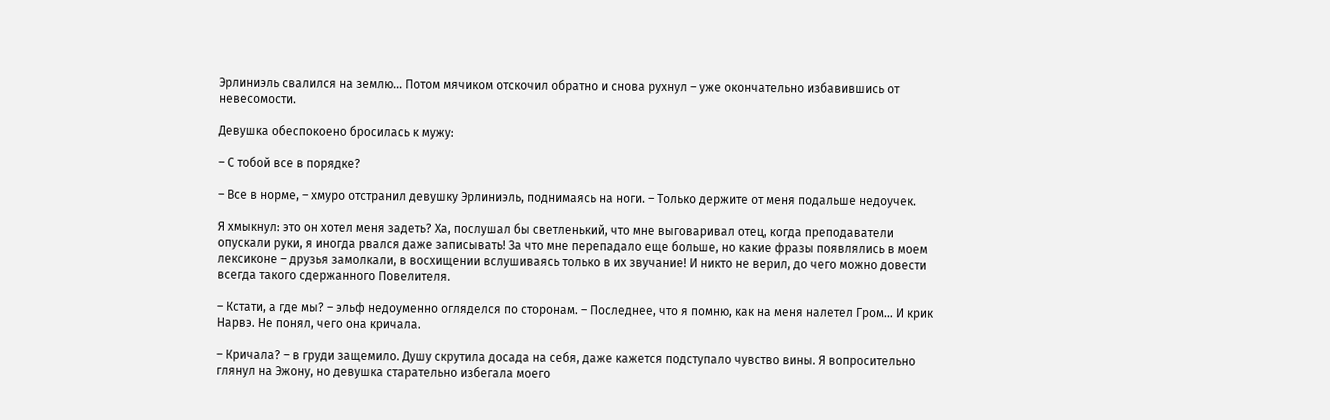Эрлиниэль свалился на землю… Потом мячиком отскочил обратно и снова рухнул – уже окончательно избавившись от невесомости.

Девушка обеспокоено бросилась к мужу:

– С тобой все в порядке?

– Все в норме, – хмуро отстранил девушку Эрлиниэль, поднимаясь на ноги. – Только держите от меня подальше недоучек.

Я хмыкнул: это он хотел меня задеть? Ха, послушал бы светленький, что мне выговаривал отец, когда преподаватели опускали руки, я иногда рвался даже записывать! За что мне перепадало еще больше, но какие фразы появлялись в моем лексиконе – друзья замолкали, в восхищении вслушиваясь только в их звучание! И никто не верил, до чего можно довести всегда такого сдержанного Повелителя.

– Кстати, а где мы? – эльф недоуменно огляделся по сторонам. – Последнее, что я помню, как на меня налетел Гром… И крик Нарвэ. Не понял, чего она кричала.

– Кричала? – в груди защемило. Душу скрутила досада на себя, даже кажется подступало чувство вины. Я вопросительно глянул на Эжону, но девушка старательно избегала моего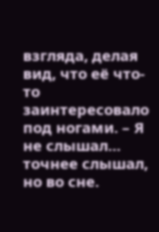взгляда, делая вид, что её что-то заинтересовало под ногами. – Я не слышал… точнее слышал, но во сне.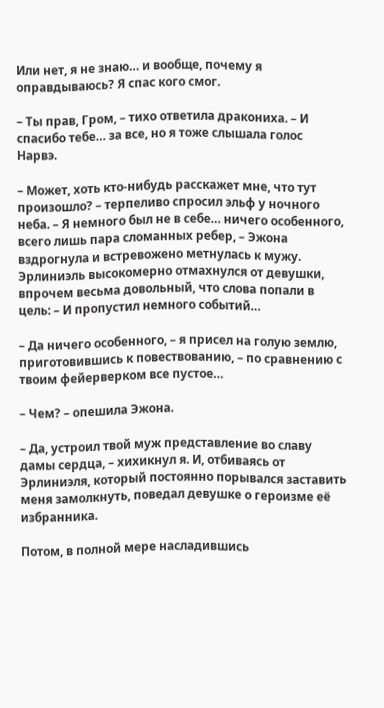Или нет, я не знаю… и вообще, почему я оправдываюсь? Я спас кого смог.

– Ты прав, Гром, – тихо ответила дракониха. – И спасибо тебе… за все, но я тоже слышала голос Нарвэ.

– Может, хоть кто-нибудь расскажет мне, что тут произошло? – терпеливо спросил эльф у ночного неба. – Я немного был не в себе… ничего особенного, всего лишь пара сломанных ребер, – Эжона вздрогнула и встревожено метнулась к мужу. Эрлиниэль высокомерно отмахнулся от девушки, впрочем весьма довольный, что слова попали в цель: – И пропустил немного событий…

– Да ничего особенного, – я присел на голую землю, приготовившись к повествованию, – по сравнению с твоим фейерверком все пустое…

– Чем? – опешила Эжона.

– Да, устроил твой муж представление во славу дамы сердца, – хихикнул я. И, отбиваясь от Эрлиниэля, который постоянно порывался заставить меня замолкнуть, поведал девушке о героизме её избранника.

Потом, в полной мере насладившись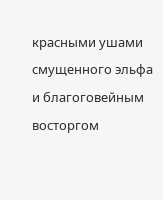красными ушами смущенного эльфа и благоговейным восторгом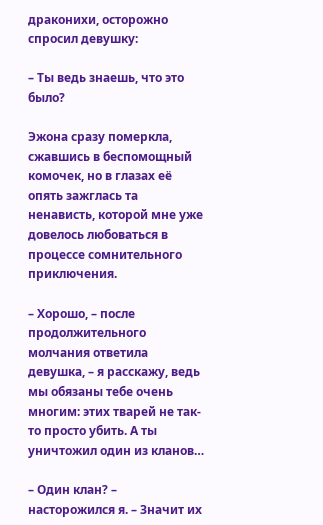драконихи, осторожно спросил девушку:

– Ты ведь знаешь, что это было?

Эжона сразу померкла, сжавшись в беспомощный комочек, но в глазах её опять зажглась та ненависть, которой мне уже довелось любоваться в процессе сомнительного приключения.

– Хорошо, – после продолжительного молчания ответила девушка, – я расскажу, ведь мы обязаны тебе очень многим: этих тварей не так-то просто убить. А ты уничтожил один из кланов…

– Один клан? – насторожился я. – Значит их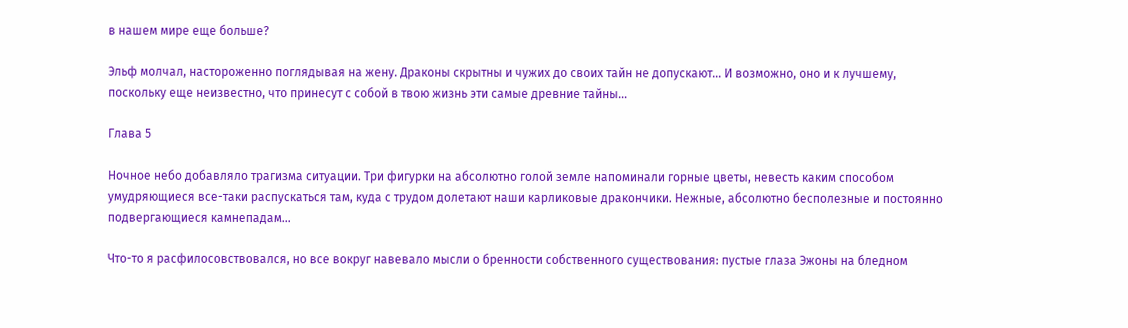в нашем мире еще больше?

Эльф молчал, настороженно поглядывая на жену. Драконы скрытны и чужих до своих тайн не допускают… И возможно, оно и к лучшему, поскольку еще неизвестно, что принесут с собой в твою жизнь эти самые древние тайны…

Глава 5

Ночное небо добавляло трагизма ситуации. Три фигурки на абсолютно голой земле напоминали горные цветы, невесть каким способом умудряющиеся все-таки распускаться там, куда с трудом долетают наши карликовые дракончики. Нежные, абсолютно бесполезные и постоянно подвергающиеся камнепадам…

Что-то я расфилосовствовался, но все вокруг навевало мысли о бренности собственного существования: пустые глаза Эжоны на бледном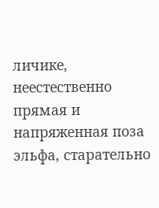личике, неестественно прямая и напряженная поза эльфа, старательно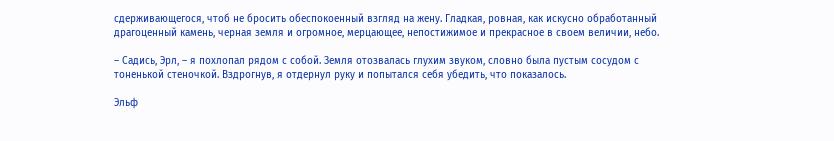сдерживающегося, чтоб не бросить обеспокоенный взгляд на жену. Гладкая, ровная, как искусно обработанный драгоценный камень, черная земля и огромное, мерцающее, непостижимое и прекрасное в своем величии, небо.

– Садись, Эрл, – я похлопал рядом с собой. Земля отозвалась глухим звуком, словно была пустым сосудом с тоненькой стеночкой. Вздрогнув, я отдернул руку и попытался себя убедить, что показалось.

Эльф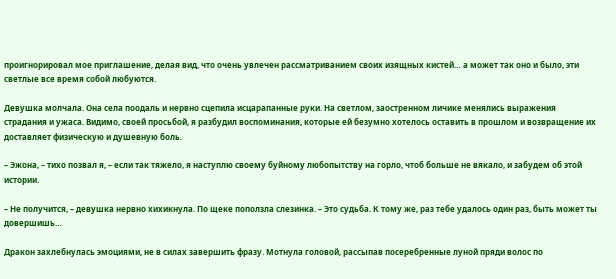проигнорировал мое приглашение, делая вид, что очень увлечен рассматриванием своих изящных кистей… а может так оно и было, эти светлые все время собой любуются.

Девушка молчала. Она села поодаль и нервно сцепила исцарапанные руки. На светлом, заостренном личике менялись выражения страдания и ужаса. Видимо, своей просьбой, я разбудил воспоминания, которые ей безумно хотелось оставить в прошлом и возвращение их доставляет физическую и душевную боль.

– Эжона, – тихо позвал я, – если так тяжело, я наступлю своему буйному любопытству на горло, чтоб больше не вякало, и забудем об этой истории.

– Не получится, – девушка нервно хихикнула. По щеке поползла слезинка. – Это судьба. К тому же, раз тебе удалось один раз, быть может ты довершишь…

Дракон захлебнулась эмоциями, не в силах завершить фразу. Мотнула головой, рассыпав посеребренные луной пряди волос по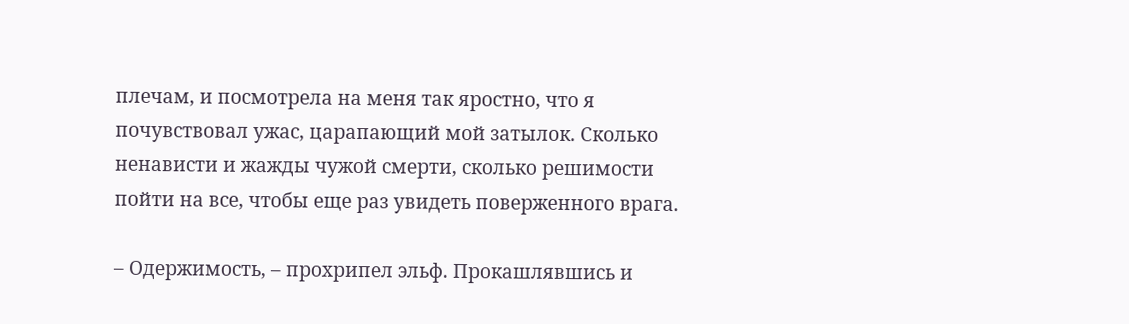плечам, и посмотрела на меня так яростно, что я почувствовал ужас, царапающий мой затылок. Сколько ненависти и жажды чужой смерти, сколько решимости пойти на все, чтобы еще раз увидеть поверженного врага.

– Одержимость, – прохрипел эльф. Прокашлявшись и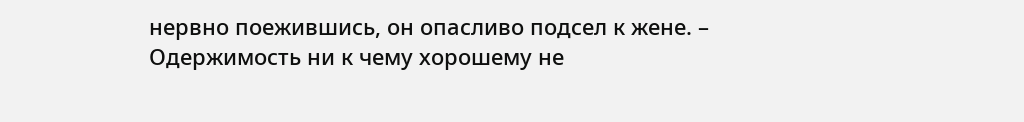нервно поежившись, он опасливо подсел к жене. – Одержимость ни к чему хорошему не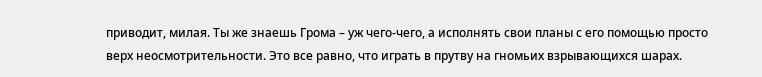приводит, милая. Ты же знаешь Грома – уж чего-чего, а исполнять свои планы с его помощью просто верх неосмотрительности. Это все равно, что играть в прутву на гномьих взрывающихся шарах.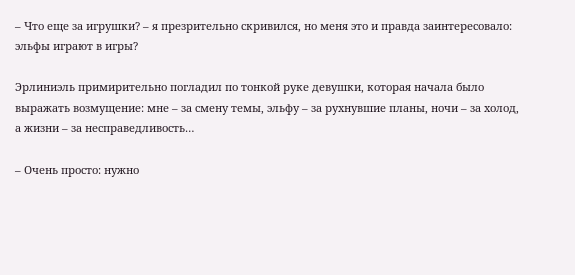– Что еще за игрушки? – я презрительно скривился, но меня это и правда заинтересовало: эльфы играют в игры?

Эрлиниэль примирительно погладил по тонкой руке девушки, которая начала было выражать возмущение: мне – за смену темы, эльфу – за рухнувшие планы, ночи – за холод, а жизни – за несправедливость…

– Очень просто: нужно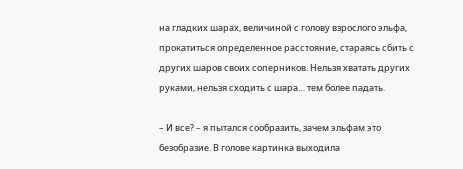на гладких шарах, величиной с голову взрослого эльфа, прокатиться определенное расстояние, стараясь сбить с других шаров своих соперников. Нельзя хватать других руками, нельзя сходить с шара… тем более падать.

– И все? – я пытался сообразить, зачем эльфам это безобразие. В голове картинка выходила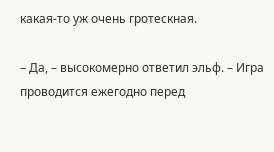какая-то уж очень гротескная.

– Да, – высокомерно ответил эльф. – Игра проводится ежегодно перед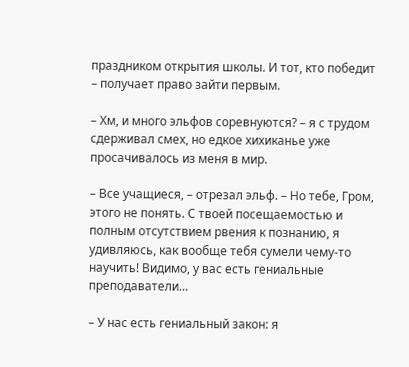праздником открытия школы. И тот, кто победит – получает право зайти первым.

– Хм, и много эльфов соревнуются? – я с трудом сдерживал смех, но едкое хихиканье уже просачивалось из меня в мир.

– Все учащиеся, – отрезал эльф. – Но тебе, Гром, этого не понять. С твоей посещаемостью и полным отсутствием рвения к познанию, я удивляюсь, как вообще тебя сумели чему-то научить! Видимо, у вас есть гениальные преподаватели…

– У нас есть гениальный закон: я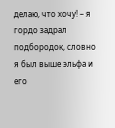делаю, что хочу! – я гордо задрал подбородок, словно я был выше эльфа и его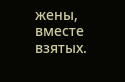жены, вместе взятых.